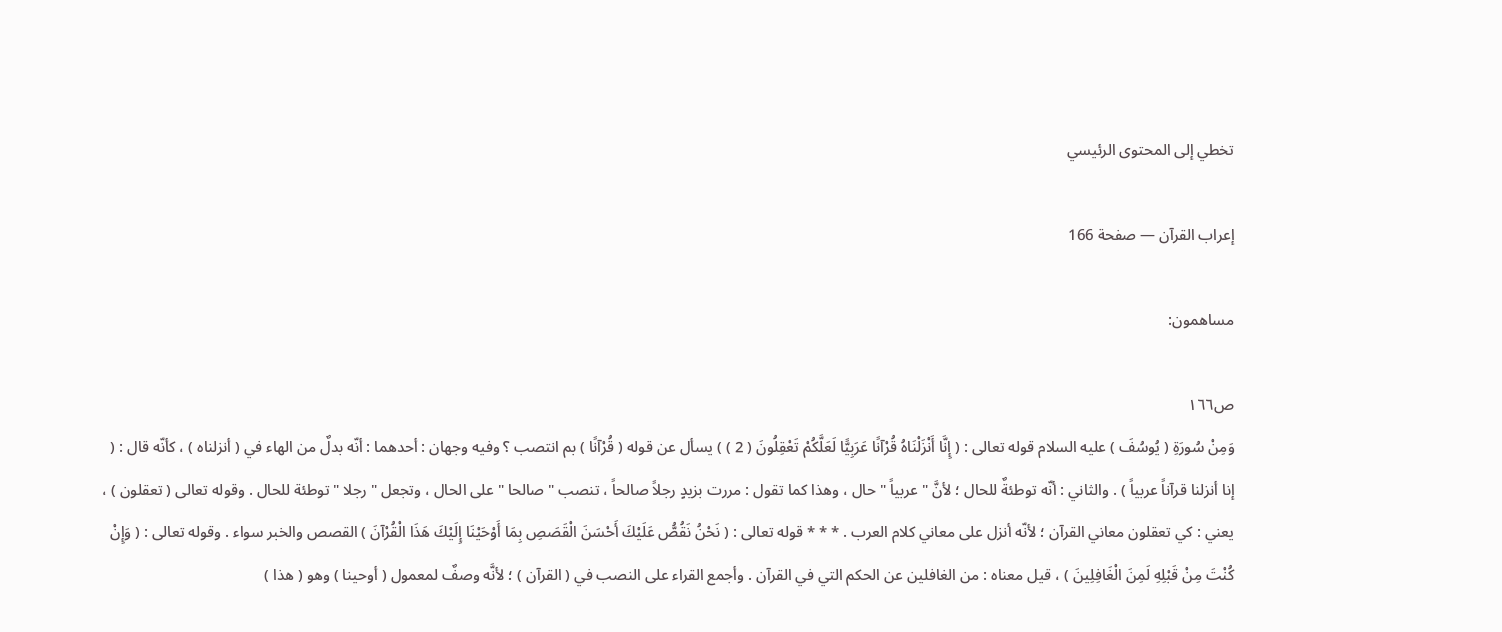تخطي إلى المحتوى الرئيسي

إعراب القرآن — صفحة 166

مساهمون:

ص١٦٦
وَمِنْ سُورَةِ ( يُوسُفَ ) عليه السلام قوله تعالى : ( إِنَّا أَنْزَلْنَاهُ قُرْآنًا عَرَبِيًّا لَعَلَّكُمْ تَعْقِلُونَ ( 2 ) ) يسأل عن قوله ( قُرْآنًا ) بم انتصب ؟ وفيه وجهان : أحدهما : أنّه بدلٌ من الهاء في ( أنزلناه ) ، كأنّه قال : ( إنا أنزلنا قرآناً عربياً ) . والثاني : أنّه توطئةٌ للحال ؛ لأنَّ " عربياً " حال ، وهذا كما تقول : مررت بزيدٍ رجلاً صالحاً ، تنصب " صالحا " على الحال ، وتجعل " رجلا " توطئة للحال . وقوله تعالى ( تعقلون ) ، يعني : كي تعقلون معاني القرآن ؛ لأنّه أنزل على معاني كلام العرب . * * * قوله تعالى : ( نَحْنُ نَقُصُّ عَلَيْكَ أَحْسَنَ الْقَصَصِ بِمَا أَوْحَيْنَا إِلَيْكَ هَذَا الْقُرْآنَ ) القصص والخبر سواء . وقوله تعالى : ( وَإِنْ كُنْتَ مِنْ قَبْلِهِ لَمِنَ الْغَافِلِينَ ) ، قيل معناه : من الغافلين عن الحكم التي في القرآن . وأجمع القراء على النصب في ( القرآن ) ؛ لأنَّه وصفٌ لمعمول ( أوحينا ) وهو ( هذا )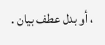، أو بدل عطف بيان .